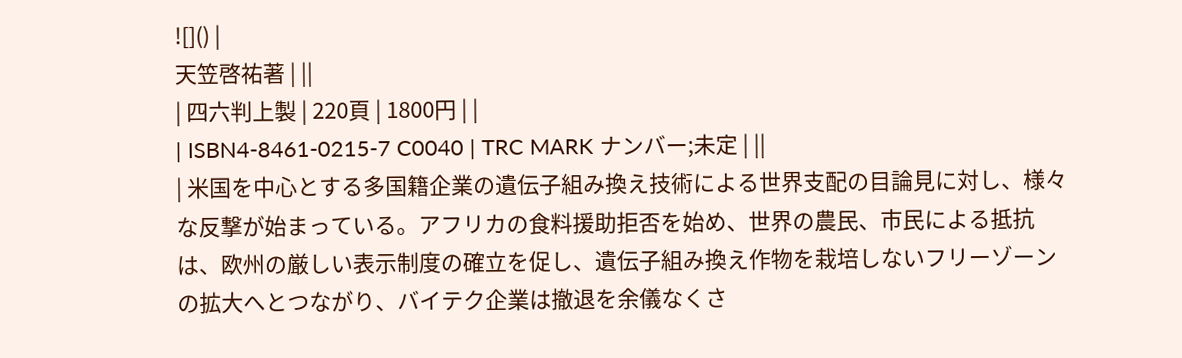![]() |
天笠啓祐著 | ||
| 四六判上製 | 220頁 | 1800円 | |
| ISBN4-8461-0215-7 C0040 | TRC MARK ナンバー;未定 | ||
| 米国を中心とする多国籍企業の遺伝子組み換え技術による世界支配の目論見に対し、様々な反撃が始まっている。アフリカの食料援助拒否を始め、世界の農民、市民による抵抗は、欧州の厳しい表示制度の確立を促し、遺伝子組み換え作物を栽培しないフリーゾーンの拡大へとつながり、バイテク企業は撤退を余儀なくさ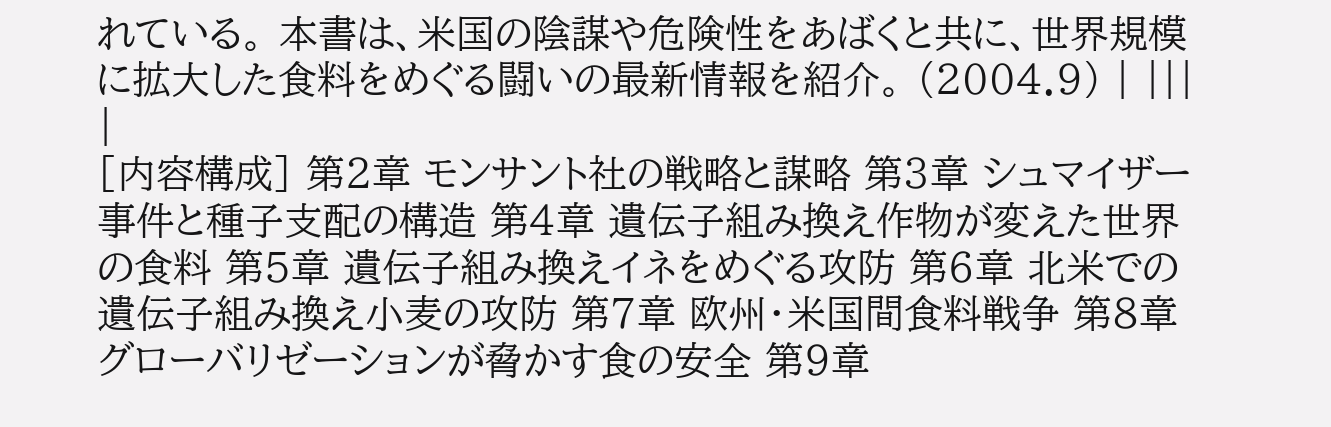れている。 本書は、米国の陰謀や危険性をあばくと共に、世界規模に拡大した食料をめぐる闘いの最新情報を紹介。 (2004.9) | |||
|
[内容構成] 第2章 モンサント社の戦略と謀略 第3章 シュマイザー事件と種子支配の構造 第4章 遺伝子組み換え作物が変えた世界の食料 第5章 遺伝子組み換えイネをめぐる攻防 第6章 北米での遺伝子組み換え小麦の攻防 第7章 欧州・米国間食料戦争 第8章 グローバリゼーションが脅かす食の安全 第9章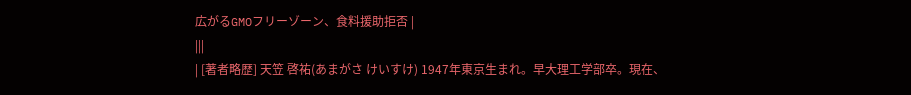広がるGMOフリーゾーン、食料援助拒否 |
|||
| [著者略歴] 天笠 啓祐(あまがさ けいすけ) 1947年東京生まれ。早大理工学部卒。現在、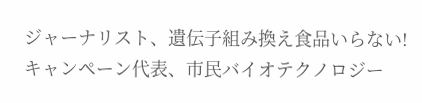ジャーナリスト、遺伝子組み換え食品いらない!キャンペーン代表、市民バイオテクノロジー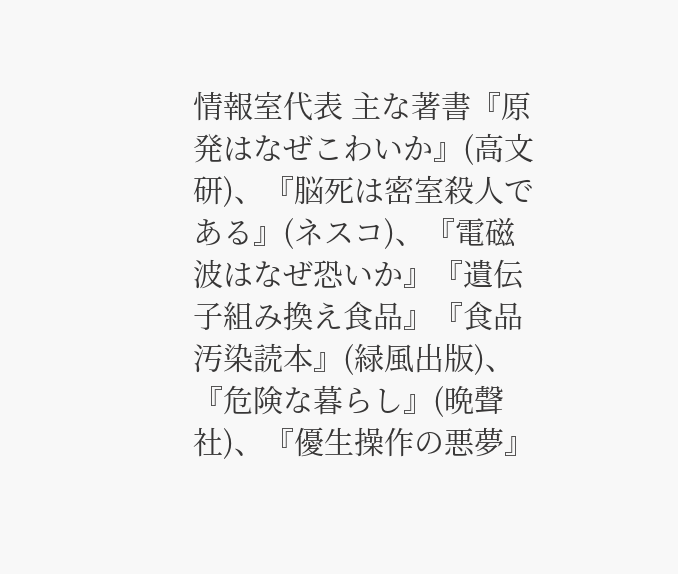情報室代表 主な著書『原発はなぜこわいか』(高文研)、『脳死は密室殺人である』(ネスコ)、『電磁波はなぜ恐いか』『遺伝子組み換え食品』『食品汚染読本』(緑風出版)、『危険な暮らし』(晩聲社)、『優生操作の悪夢』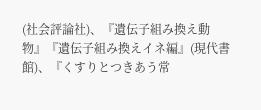(社会評論社)、『遺伝子組み換え動物』『遺伝子組み換えイネ編』(現代書館)、『くすりとつきあう常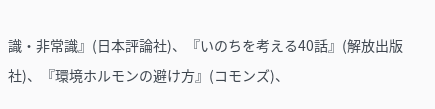識・非常識』(日本評論社)、『いのちを考える40話』(解放出版社)、『環境ホルモンの避け方』(コモンズ)、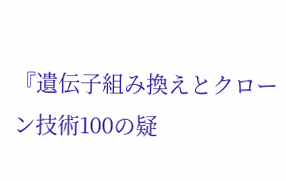『遺伝子組み換えとクローン技術100の疑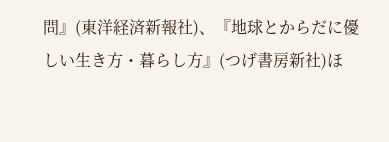問』(東洋経済新報社)、『地球とからだに優しい生き方・暮らし方』(つげ書房新社)ほ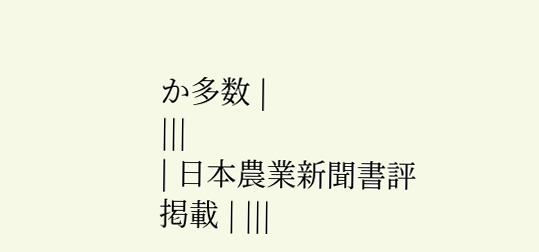か多数 |
|||
| 日本農業新聞書評掲載 | |||